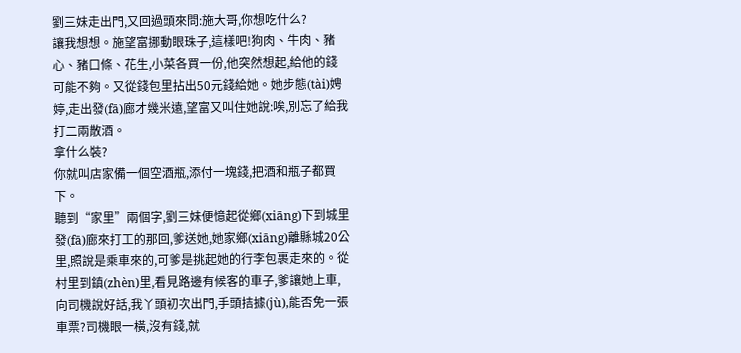劉三妹走出門,又回過頭來問:施大哥,你想吃什么?
讓我想想。施望富挪動眼珠子,這樣吧!狗肉、牛肉、豬心、豬口條、花生,小菜各買一份,他突然想起,給他的錢可能不夠。又從錢包里拈出50元錢給她。她步態(tài)娉婷,走出發(fā)廊才幾米遠,望富又叫住她說:唉,別忘了給我打二兩散酒。
拿什么裝?
你就叫店家備一個空酒瓶,添付一塊錢,把酒和瓶子都買下。
聽到“家里”兩個字,劉三妹便憶起從鄉(xiāng)下到城里發(fā)廊來打工的那回,爹送她,她家鄉(xiāng)離縣城20公里,照說是乘車來的,可爹是挑起她的行李包裹走來的。從村里到鎮(zhèn)里,看見路邊有候客的車子,爹讓她上車,向司機說好話,我丫頭初次出門,手頭拮據(jù),能否免一張車票?司機眼一橫,沒有錢,就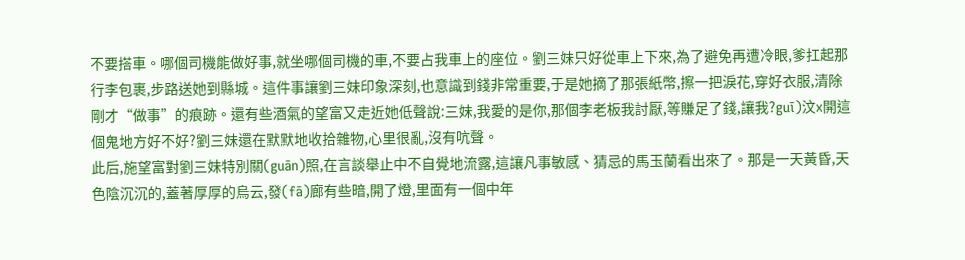不要搭車。哪個司機能做好事,就坐哪個司機的車,不要占我車上的座位。劉三妹只好從車上下來,為了避免再遭冷眼,爹扛起那行李包裹,步路送她到縣城。這件事讓劉三妹印象深刻,也意識到錢非常重要,于是她摘了那張紙幣,擦一把淚花,穿好衣服,清除剛才“做事”的痕跡。還有些酒氣的望富又走近她低聲說:三妹,我愛的是你,那個李老板我討厭,等賺足了錢,讓我?guī)汶x開這個鬼地方好不好?劉三妹還在默默地收拾雜物,心里很亂,沒有吭聲。
此后,施望富對劉三妹特別關(guān)照,在言談舉止中不自覺地流露,這讓凡事敏感、猜忌的馬玉蘭看出來了。那是一天黃昏,天色陰沉沉的,蓋著厚厚的烏云,發(fā)廊有些暗,開了燈,里面有一個中年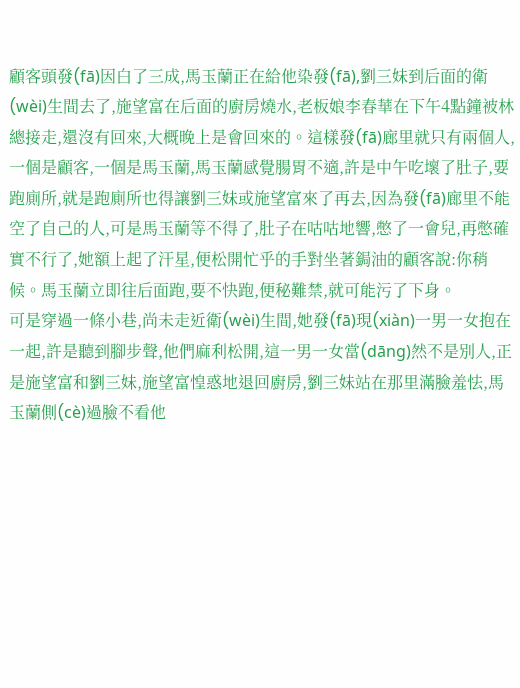顧客頭發(fā)因白了三成,馬玉蘭正在給他染發(fā),劉三妹到后面的衛(wèi)生間去了,施望富在后面的廚房燒水,老板娘李春華在下午4點鐘被林總接走,還沒有回來,大概晚上是會回來的。這樣發(fā)廊里就只有兩個人,一個是顧客,一個是馬玉蘭,馬玉蘭感覺腸胃不適,許是中午吃壞了肚子,要跑廁所,就是跑廁所也得讓劉三妹或施望富來了再去,因為發(fā)廊里不能空了自己的人,可是馬玉蘭等不得了,肚子在咕咕地響,憋了一會兒,再憋確實不行了,她額上起了汗星,便松開忙乎的手對坐著鋦油的顧客說:你稍候。馬玉蘭立即往后面跑,要不快跑,便秘難禁,就可能污了下身。
可是穿過一條小巷,尚未走近衛(wèi)生間,她發(fā)現(xiàn)一男一女抱在一起,許是聽到腳步聲,他們麻利松開,這一男一女當(dāng)然不是別人,正是施望富和劉三妹,施望富惶惑地退回廚房,劉三妹站在那里滿臉羞怯,馬玉蘭側(cè)過臉不看他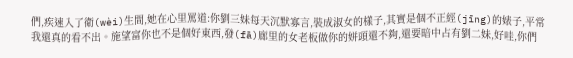們,疾速入了衛(wèi)生間,她在心里罵道:你劉三妹每天沉默寡言,裝成淑女的樣子,其實是個不正經(jīng)的婊子,平常我還真的看不出。施望富你也不是個好東西,發(fā)廊里的女老板做你的姘頭還不夠,還要暗中占有劉二妹,好哇,你們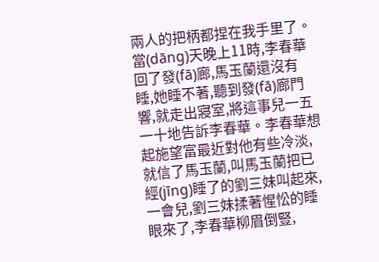兩人的把柄都捏在我手里了。
當(dāng)天晚上11時,李春華回了發(fā)廊,馬玉蘭還沒有睡,她睡不著,聽到發(fā)廊門響,就走出寢室,將這事兒一五一十地告訴李春華。李春華想起施望富最近對他有些冷淡,就信了馬玉蘭,叫馬玉蘭把已經(jīng)睡了的劉三妹叫起來,一會兒,劉三妹揉著惺忪的睡眼來了,李春華柳眉倒豎,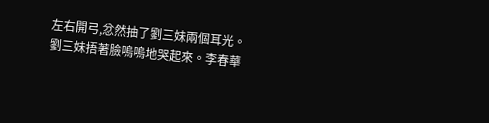左右開弓,忿然抽了劉三妹兩個耳光。劉三妹捂著臉嗚嗚地哭起來。李春華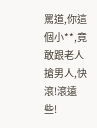罵道,你這個小**,竟敢跟老人搶男人,快滾!滾遠些!